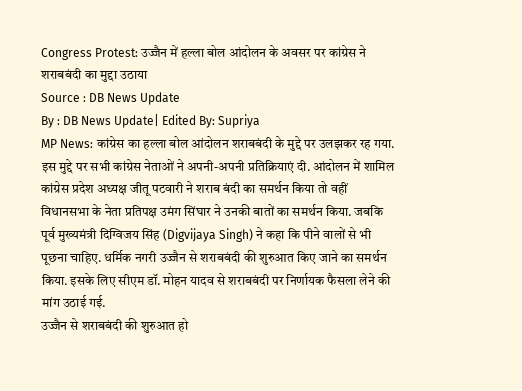Congress Protest: उज्जैन में हल्ला बोल आंदोलन के अवसर पर कांग्रेस ने शराबबंदी का मुद्दा उठाया
Source : DB News Update
By : DB News Update| Edited By: Supriya
MP News: कांग्रेस का हल्ला बोल आंदोलन शराबबंदी के मुद्दे पर उलझकर रह गया. इस मुद्दे पर सभी कांग्रेस नेताओं ने अपनी-अपनी प्रतिक्रियाएं दी. आंदोलन में शामिल कांग्रेस प्रदेश अध्यक्ष जीतू पटवारी ने शराब बंदी का समर्थन किया तो वहीं विधानसभा के नेता प्रतिपक्ष उमंग सिंघार ने उनकी बातों का समर्थन किया. जबकि पूर्व मुख्यमंत्री दिग्विजय सिंह (Digvijaya Singh) ने कहा कि पीने वालों से भी पूछना चाहिए. धर्मिक नगरी उज्जैन से शराबबंदी की शुरुआत किए जाने का समर्थन किया. इसके लिए सीएम डॉ. मोहन यादव से शराबबंदी पर निर्णायक फैसला लेने की मांग उठाई गई.
उज्जैन से शराबबंदी की शुरुआत हो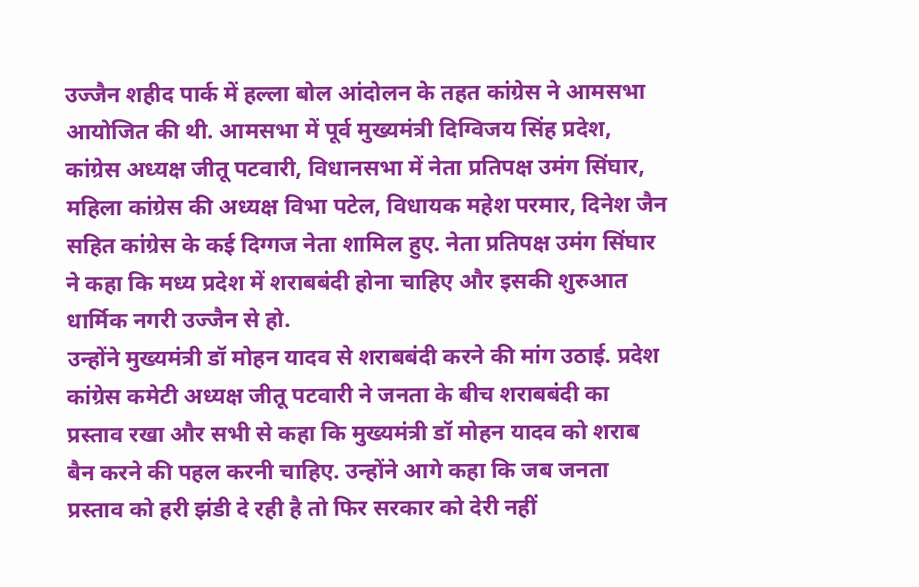उज्जैन शहीद पार्क में हल्ला बोल आंदोलन के तहत कांग्रेस ने आमसभा आयोजित की थी. आमसभा में पूर्व मुख्यमंत्री दिग्विजय सिंह प्रदेश, कांग्रेस अध्यक्ष जीतू पटवारी, विधानसभा में नेता प्रतिपक्ष उमंग सिंघार, महिला कांग्रेस की अध्यक्ष विभा पटेल, विधायक महेश परमार, दिनेश जैन सहित कांग्रेस के कई दिग्गज नेता शामिल हुए. नेता प्रतिपक्ष उमंग सिंघार ने कहा कि मध्य प्रदेश में शराबबंदी होना चाहिए और इसकी शुरुआत धार्मिक नगरी उज्जैन से हो.
उन्होंने मुख्यमंत्री डॉ मोहन यादव से शराबबंदी करने की मांग उठाई. प्रदेश कांग्रेस कमेटी अध्यक्ष जीतू पटवारी ने जनता के बीच शराबबंदी का प्रस्ताव रखा और सभी से कहा कि मुख्यमंत्री डॉ मोहन यादव को शराब बैन करने की पहल करनी चाहिए. उन्होंने आगे कहा कि जब जनता प्रस्ताव को हरी झंडी दे रही है तो फिर सरकार को देरी नहीं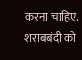करना चाहिए.
शराबबंदी को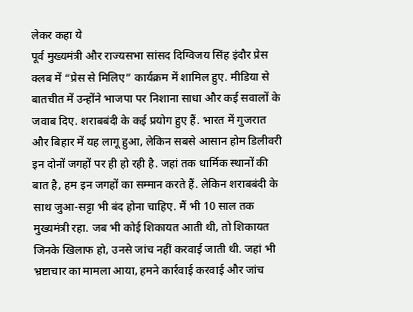लेकर कहा ये
पूर्व मुख्यमंत्री और राज्यसभा सांसद दिग्विजय सिंह इंदौर प्रेस क्लब में “प्रेस से मिलिए” कार्यक्रम में शामिल हुए. मीडिया से बातचीत में उन्होंने भाजपा पर निशाना साधा और कई सवालों के जवाब दिए. शराबबंदी के कई प्रयोग हुए हैं. भारत में गुजरात और बिहार में यह लागू हुआ, लेकिन सबसे आसान होम डिलीवरी इन दोनों जगहों पर ही हो रही है. जहां तक धार्मिक स्थानों की बात है, हम इन जगहों का सम्मान करते हैं. लेकिन शराबबंदी के साथ जुआ-सट्टा भी बंद होना चाहिए. मैं भी 10 साल तक मुख्यमंत्री रहा. जब भी कोई शिकायत आती थी, तो शिकायत जिनके खिलाफ हो, उनसे जांच नहीं करवाई जाती थी. जहां भी भ्रष्टाचार का मामला आया, हमने कार्रवाई करवाई और जांच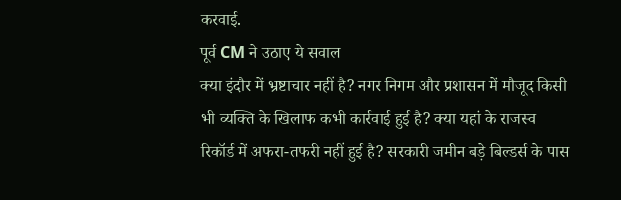करवाई.
पूर्व CM ने उठाए ये सवाल
क्या इंदौर में भ्रष्टाचार नहीं है? नगर निगम और प्रशासन में मौजूद किसी भी व्यक्ति के खिलाफ कभी कार्रवाई हुई है? क्या यहां के राजस्व रिकॉर्ड में अफरा-तफरी नहीं हुई है? सरकारी जमीन बड़े बिल्डर्स के पास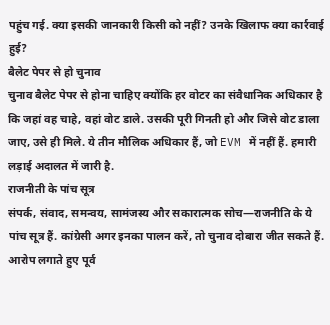पहुंच गई. क्या इसकी जानकारी किसी को नहीं? उनके खिलाफ क्या कार्रवाई हुई?
बैलेट पेपर से हो चुनाव
चुनाव बैलेट पेपर से होना चाहिए क्योंकि हर वोटर का संवैधानिक अधिकार है कि जहां वह चाहे, वहां वोट डाले. उसकी पूरी गिनती हो और जिसे वोट डाला जाए, उसे ही मिले. ये तीन मौलिक अधिकार हैं, जो EVM में नहीं हैं. हमारी लड़ाई अदालत में जारी है.
राजनीती के पांच सूत्र
संपर्क, संवाद, समन्वय, सामंजस्य और सकारात्मक सोच—राजनीति के ये पांच सूत्र हैं. कांग्रेसी अगर इनका पालन करें, तो चुनाव दोबारा जीत सकते हैं. आरोप लगाते हुए पूर्व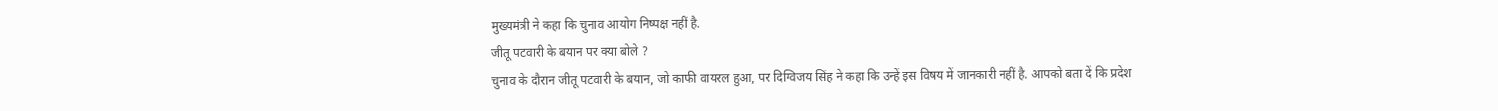मुख्यमंत्री ने कहा कि चुनाव आयोग निष्पक्ष नहीं है.
जीतू पटवारी के बयान पर क्या बोले ?
चुनाव के दौरान जीतू पटवारी के बयान, जो काफी वायरल हुआ, पर दिग्विजय सिंह ने कहा कि उन्हें इस विषय में जानकारी नहीं है. आपको बता दें कि प्रदेश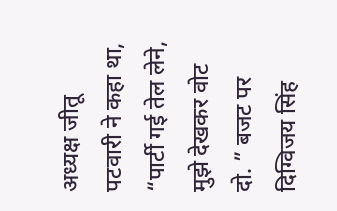अध्यक्ष जीतू पटवारी ने कहा था, “पार्टी गई तेल लेने, मुझे देखकर वोट दो. ” बजट पर दिग्विजय सिंह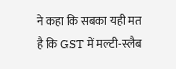ने कहा कि सबका यही मत है कि GST में मल्टी-स्लैब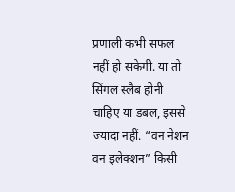प्रणाली कभी सफल नहीं हो सकेगी. या तो सिंगल स्लैब होनी चाहिए या डबल, इससे ज्यादा नहीं. “वन नेशन वन इलेक्शन” किसी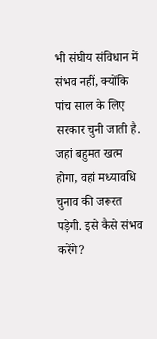भी संघीय संविधान में संभव नहीं, क्योंकि पांच साल के लिए सरकार चुनी जाती है. जहां बहुमत खत्म होगा, वहां मध्यावधि चुनाव की जरूरत पड़ेगी. इसे कैसे संभव करेंगे?